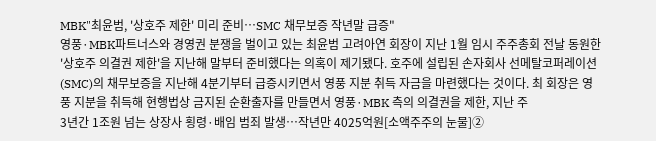MBK"최윤범, '상호주 제한' 미리 준비…SMC 채무보증 작년말 급증"
영풍·MBK파트너스와 경영권 분쟁을 벌이고 있는 최윤범 고려아연 회장이 지난 1월 임시 주주총회 전날 동원한 '상호주 의결권 제한'을 지난해 말부터 준비했다는 의혹이 제기됐다. 호주에 설립된 손자회사 선메탈코퍼레이션(SMC)의 채무보증을 지난해 4분기부터 급증시키면서 영풍 지분 취득 자금을 마련했다는 것이다. 최 회장은 영풍 지분을 취득해 현행법상 금지된 순환출자를 만들면서 영풍·MBK 측의 의결권을 제한, 지난 주
3년간 1조원 넘는 상장사 횡령·배임 범죄 발생…작년만 4025억원[소액주주의 눈물]②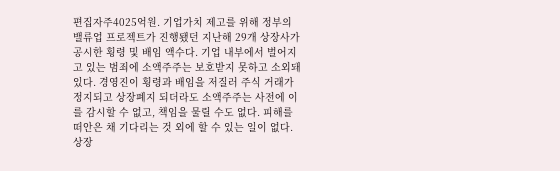편집자주4025억원. 기업가치 제고를 위해 정부의 밸류업 프로젝트가 진행됐던 지난해 29개 상장사가 공시한 횡령 및 배임 액수다. 기업 내부에서 벌어지고 있는 범죄에 소액주주는 보호받지 못하고 소외돼 있다. 경영진이 횡령과 배임을 저질러 주식 거래가 정지되고 상장폐지 되더라도 소액주주는 사전에 이를 감시할 수 없고, 책임을 물릴 수도 없다. 피해를 떠안은 채 기다리는 것 외에 할 수 있는 일이 없다. 상장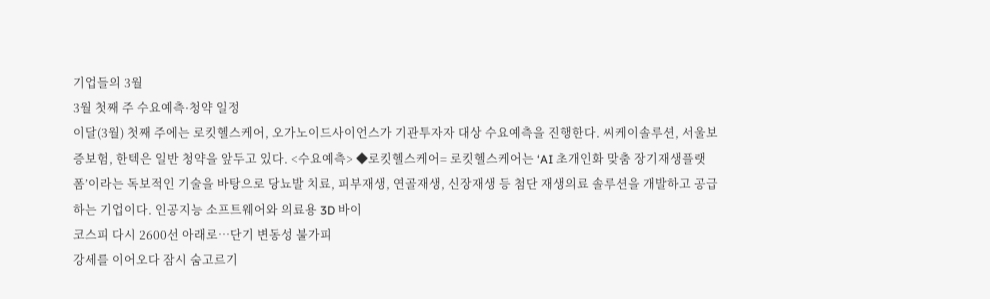기업들의 3월
3월 첫째 주 수요예측·청약 일정
이달(3월) 첫째 주에는 로킷헬스케어, 오가노이드사이언스가 기관투자자 대상 수요예측을 진행한다. 씨케이솔루션, 서울보증보험, 한텍은 일반 청약을 앞두고 있다. <수요예측> ◆로킷헬스케어= 로킷헬스케어는 ‘AI 초개인화 맞춤 장기재생플랫폼’이라는 독보적인 기술을 바탕으로 당뇨발 치료, 피부재생, 연골재생, 신장재생 등 첨단 재생의료 솔루션을 개발하고 공급하는 기업이다. 인공지능 소프트웨어와 의료용 3D 바이
코스피 다시 2600선 아래로…단기 변동성 불가피
강세를 이어오다 잠시 숨고르기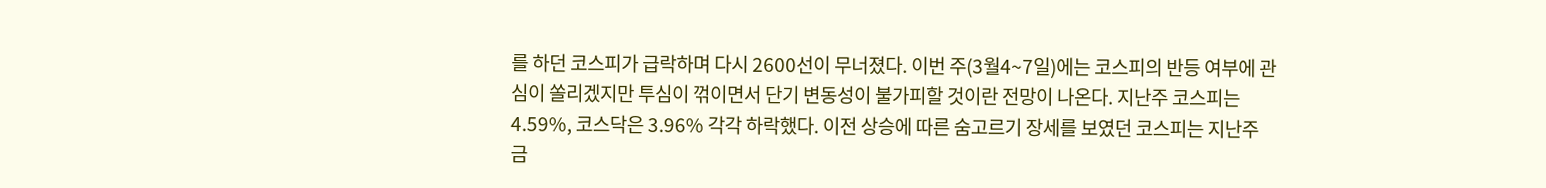를 하던 코스피가 급락하며 다시 2600선이 무너졌다. 이번 주(3월4~7일)에는 코스피의 반등 여부에 관심이 쏠리겠지만 투심이 꺾이면서 단기 변동성이 불가피할 것이란 전망이 나온다. 지난주 코스피는 4.59%, 코스닥은 3.96% 각각 하락했다. 이전 상승에 따른 숨고르기 장세를 보였던 코스피는 지난주 금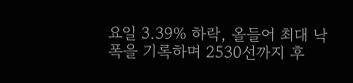요일 3.39% 하락, 올들어 최대 낙폭을 기록하며 2530선까지 후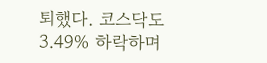퇴했다. 코스닥도 3.49% 하락하며